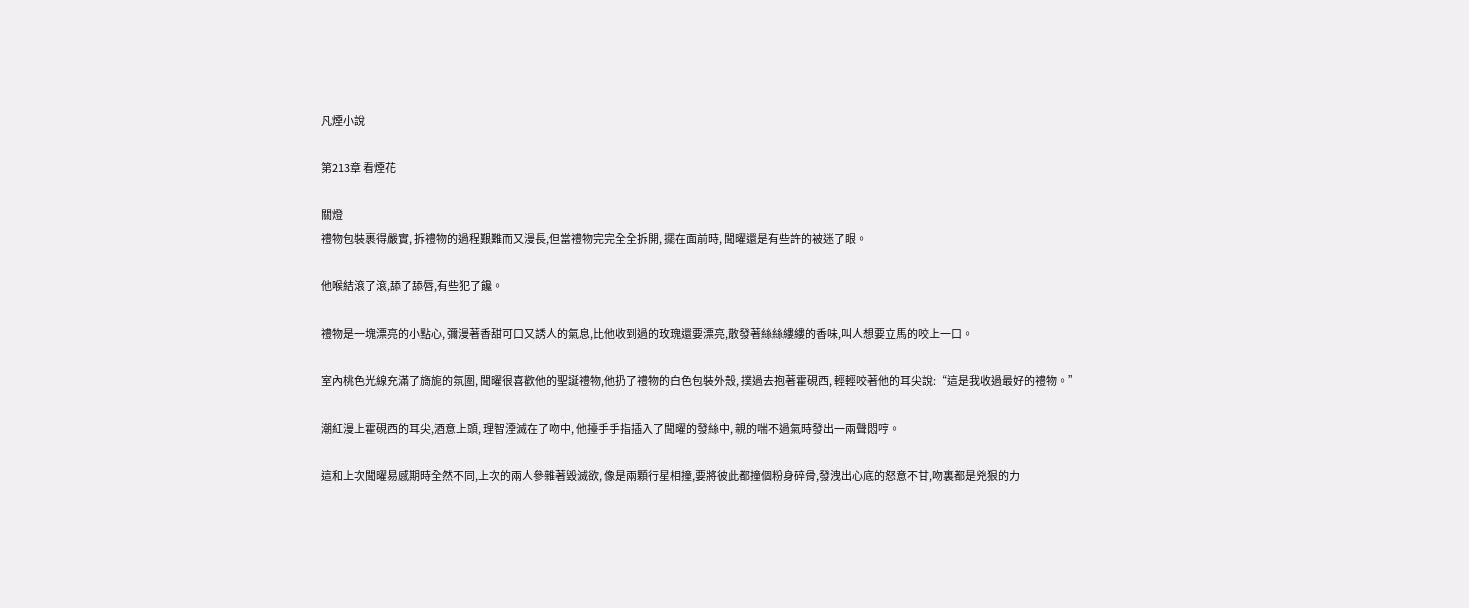凡煙小說

第213章 看煙花

關燈
禮物包裝裹得嚴實, 拆禮物的過程艱難而又漫長,但當禮物完完全全拆開, 擺在面前時, 聞曜還是有些許的被迷了眼。

他喉結滾了滾,舔了舔唇,有些犯了饞。

禮物是一塊漂亮的小點心, 彌漫著香甜可口又誘人的氣息,比他收到過的玫瑰還要漂亮,散發著絲絲縷縷的香味,叫人想要立馬的咬上一口。

室內桃色光線充滿了旖旎的氛圍, 聞曜很喜歡他的聖誕禮物,他扔了禮物的白色包裝外殼, 撲過去抱著霍硯西, 輕輕咬著他的耳尖說:“這是我收過最好的禮物。”

潮紅漫上霍硯西的耳尖,酒意上頭, 理智湮滅在了吻中, 他擡手手指插入了聞曜的發絲中, 親的喘不過氣時發出一兩聲悶哼。

這和上次聞曜易感期時全然不同,上次的兩人參雜著毀滅欲, 像是兩顆行星相撞,要將彼此都撞個粉身碎骨,發洩出心底的怒意不甘,吻裏都是兇狠的力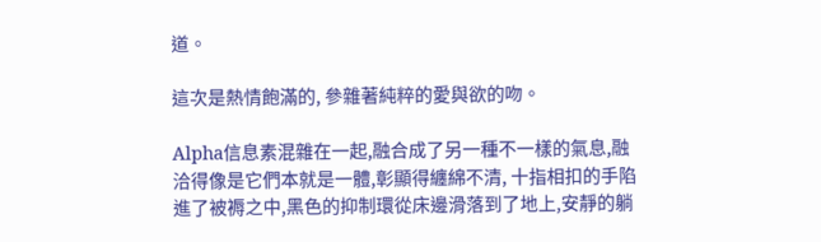道。

這次是熱情飽滿的, 參雜著純粹的愛與欲的吻。

Alpha信息素混雜在一起,融合成了另一種不一樣的氣息,融洽得像是它們本就是一體,彰顯得纏綿不清, 十指相扣的手陷進了被褥之中,黑色的抑制環從床邊滑落到了地上,安靜的躺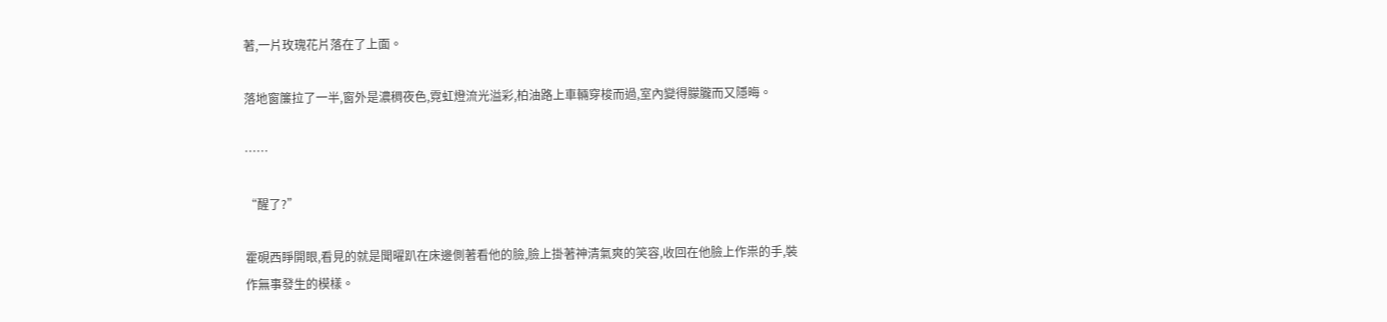著,一片玫瑰花片落在了上面。

落地窗簾拉了一半,窗外是濃稠夜色,霓虹燈流光溢彩,柏油路上車輛穿梭而過,室內變得朦朧而又隱晦。

……

“醒了?”

霍硯西睜開眼,看見的就是聞曜趴在床邊側著看他的臉,臉上掛著神清氣爽的笑容,收回在他臉上作祟的手,裝作無事發生的模樣。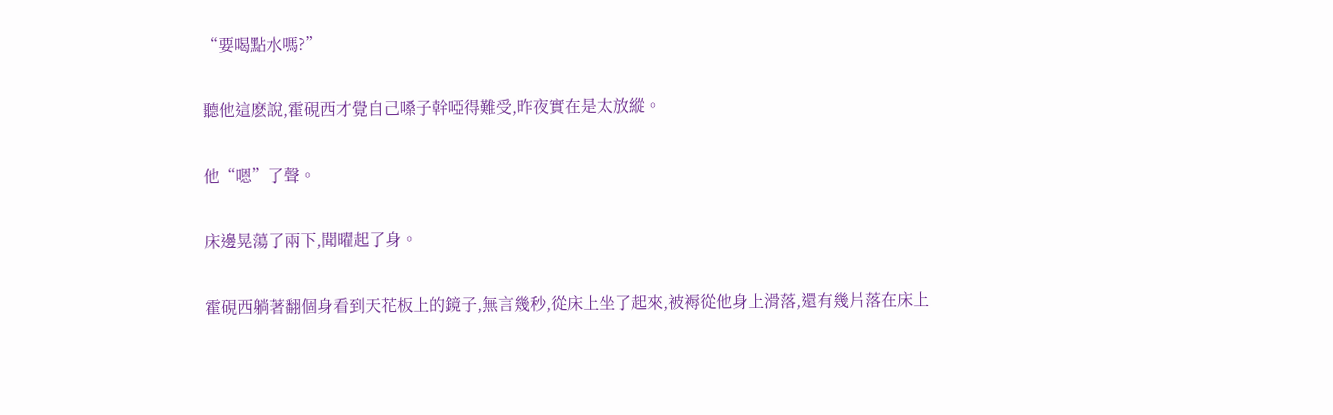“要喝點水嗎?”

聽他這麽說,霍硯西才覺自己嗓子幹啞得難受,昨夜實在是太放縱。

他“嗯”了聲。

床邊晃蕩了兩下,聞曜起了身。

霍硯西躺著翻個身看到天花板上的鏡子,無言幾秒,從床上坐了起來,被褥從他身上滑落,還有幾片落在床上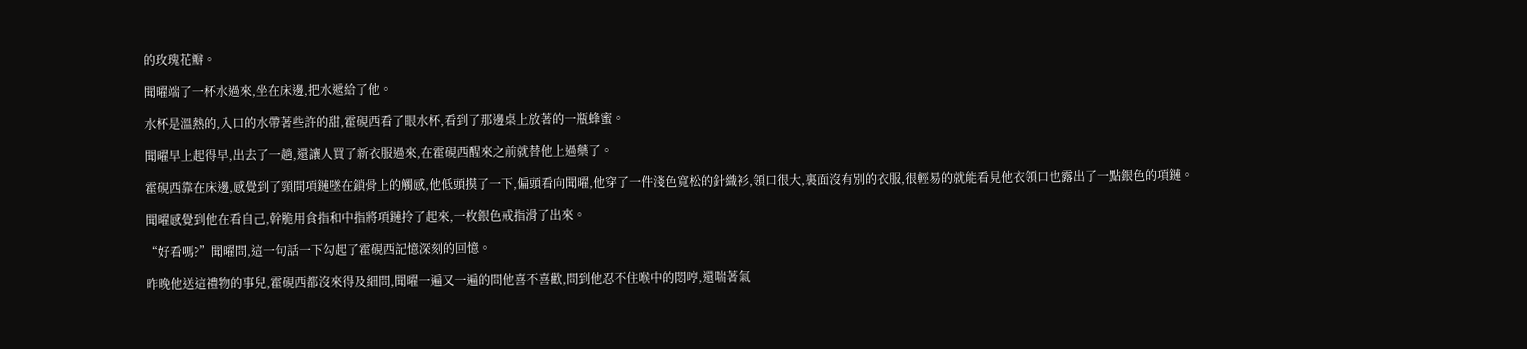的玫瑰花瓣。

聞曜端了一杯水過來,坐在床邊,把水遞給了他。

水杯是溫熱的,入口的水帶著些許的甜,霍硯西看了眼水杯,看到了那邊桌上放著的一瓶蜂蜜。

聞曜早上起得早,出去了一趟,還讓人買了新衣服過來,在霍硯西醒來之前就替他上過藥了。

霍硯西靠在床邊,感覺到了頸間項鏈墜在鎖骨上的觸感,他低頭摸了一下,偏頭看向聞曜,他穿了一件淺色寬松的針織衫,領口很大,裏面沒有別的衣服,很輕易的就能看見他衣領口也露出了一點銀色的項鏈。

聞曜感覺到他在看自己,幹脆用食指和中指將項鏈拎了起來,一枚銀色戒指滑了出來。

“好看嗎?”聞曜問,這一句話一下勾起了霍硯西記憶深刻的回憶。

昨晚他送這禮物的事兒,霍硯西都沒來得及細問,聞曜一遍又一遍的問他喜不喜歡,問到他忍不住喉中的悶哼,還喘著氣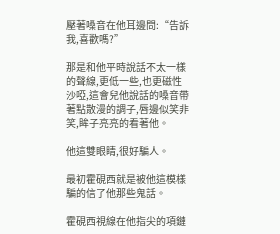壓著嗓音在他耳邊問:“告訴我,喜歡嗎?”

那是和他平時說話不太一樣的聲線,更低一些,也更磁性沙啞,這會兒他說話的嗓音帶著點散漫的調子,唇邊似笑非笑,眸子亮亮的看著他。

他這雙眼睛,很好騙人。

最初霍硯西就是被他這模樣騙的信了他那些鬼話。

霍硯西視線在他指尖的項鏈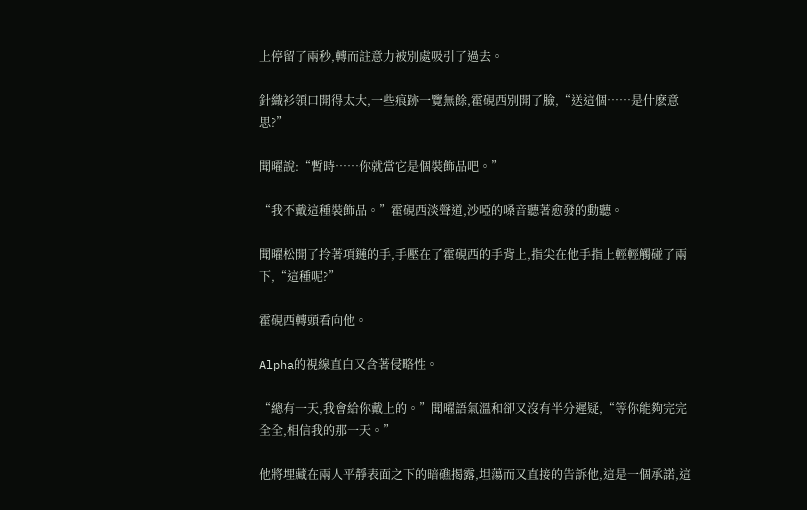上停留了兩秒,轉而註意力被別處吸引了過去。

針織衫領口開得太大,一些痕跡一覽無餘,霍硯西別開了臉,“送這個……是什麽意思?”

聞曜說:“暫時……你就當它是個裝飾品吧。”

“我不戴這種裝飾品。”霍硯西淡聲道,沙啞的嗓音聽著愈發的動聽。

聞曜松開了拎著項鏈的手,手壓在了霍硯西的手背上,指尖在他手指上輕輕觸碰了兩下,“這種呢?”

霍硯西轉頭看向他。

Alpha的視線直白又含著侵略性。

“總有一天,我會給你戴上的。”聞曜語氣溫和卻又沒有半分遲疑,“等你能夠完完全全,相信我的那一天。”

他將埋藏在兩人平靜表面之下的暗礁揭露,坦蕩而又直接的告訴他,這是一個承諾,這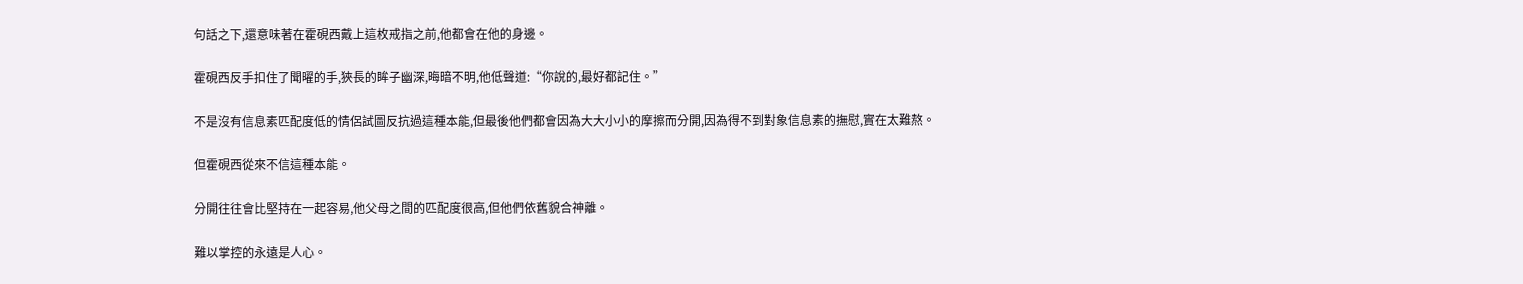句話之下,還意味著在霍硯西戴上這枚戒指之前,他都會在他的身邊。

霍硯西反手扣住了聞曜的手,狹長的眸子幽深,晦暗不明,他低聲道:“你說的,最好都記住。”

不是沒有信息素匹配度低的情侶試圖反抗過這種本能,但最後他們都會因為大大小小的摩擦而分開,因為得不到對象信息素的撫慰,實在太難熬。

但霍硯西從來不信這種本能。

分開往往會比堅持在一起容易,他父母之間的匹配度很高,但他們依舊貌合神離。

難以掌控的永遠是人心。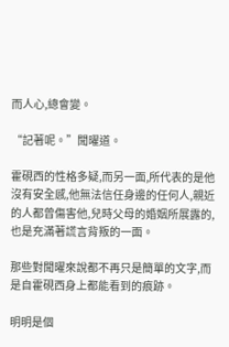而人心,總會變。

“記著呢。”聞曜道。

霍硯西的性格多疑,而另一面,所代表的是他沒有安全感,他無法信任身邊的任何人,親近的人都曾傷害他,兒時父母的婚姻所展露的,也是充滿著謊言背叛的一面。

那些對聞曜來說都不再只是簡單的文字,而是自霍硯西身上都能看到的痕跡。

明明是個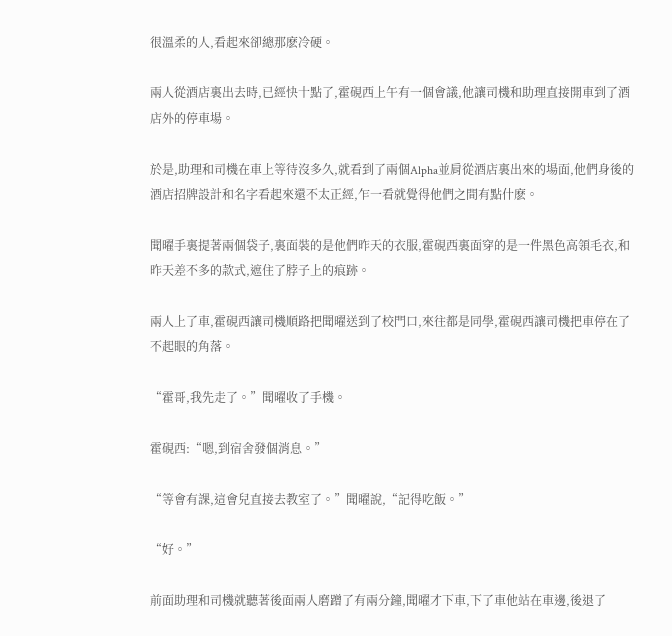很溫柔的人,看起來卻總那麽冷硬。

兩人從酒店裏出去時,已經快十點了,霍硯西上午有一個會議,他讓司機和助理直接開車到了酒店外的停車場。

於是,助理和司機在車上等待沒多久,就看到了兩個Alpha並肩從酒店裏出來的場面,他們身後的酒店招牌設計和名字看起來還不太正經,乍一看就覺得他們之間有點什麽。

聞曜手裏提著兩個袋子,裏面裝的是他們昨天的衣服,霍硯西裏面穿的是一件黑色高領毛衣,和昨天差不多的款式,遮住了脖子上的痕跡。

兩人上了車,霍硯西讓司機順路把聞曜送到了校門口,來往都是同學,霍硯西讓司機把車停在了不起眼的角落。

“霍哥,我先走了。”聞曜收了手機。

霍硯西:“嗯,到宿舍發個消息。”

“等會有課,這會兒直接去教室了。”聞曜說,“記得吃飯。”

“好。”

前面助理和司機就聽著後面兩人磨蹭了有兩分鐘,聞曜才下車,下了車他站在車邊,後退了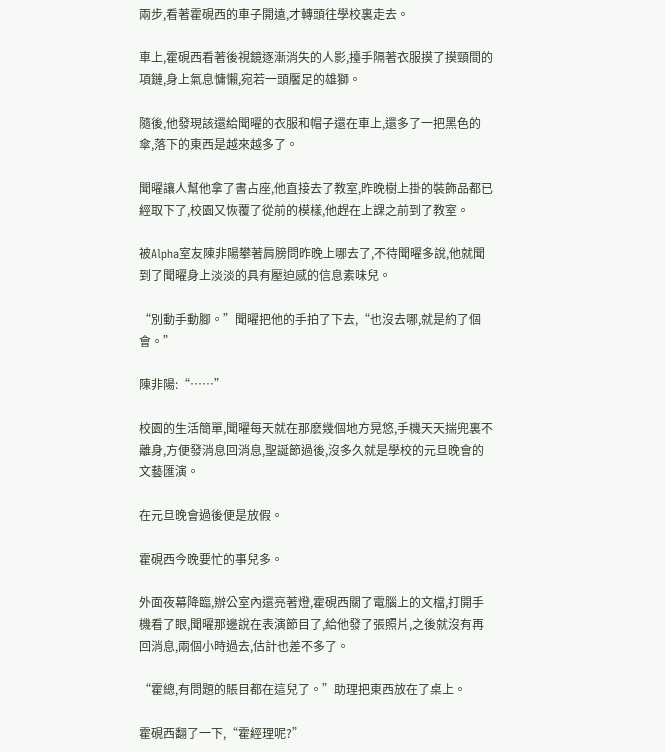兩步,看著霍硯西的車子開遠,才轉頭往學校裏走去。

車上,霍硯西看著後視鏡逐漸消失的人影,擡手隔著衣服摸了摸頸間的項鏈,身上氣息慵懶,宛若一頭饜足的雄獅。

隨後,他發現該還給聞曜的衣服和帽子還在車上,還多了一把黑色的傘,落下的東西是越來越多了。

聞曜讓人幫他拿了書占座,他直接去了教室,昨晚樹上掛的裝飾品都已經取下了,校園又恢覆了從前的模樣,他趕在上課之前到了教室。

被Alpha室友陳非陽攀著肩膀問昨晚上哪去了,不待聞曜多說,他就聞到了聞曜身上淡淡的具有壓迫感的信息素味兒。

“別動手動腳。”聞曜把他的手拍了下去,“也沒去哪,就是約了個會。”

陳非陽:“……”

校園的生活簡單,聞曜每天就在那麽幾個地方晃悠,手機天天揣兜裏不離身,方便發消息回消息,聖誕節過後,沒多久就是學校的元旦晚會的文藝匯演。

在元旦晚會過後便是放假。

霍硯西今晚要忙的事兒多。

外面夜幕降臨,辦公室內還亮著燈,霍硯西關了電腦上的文檔,打開手機看了眼,聞曜那邊說在表演節目了,給他發了張照片,之後就沒有再回消息,兩個小時過去,估計也差不多了。

“霍總,有問題的賬目都在這兒了。”助理把東西放在了桌上。

霍硯西翻了一下,“霍經理呢?”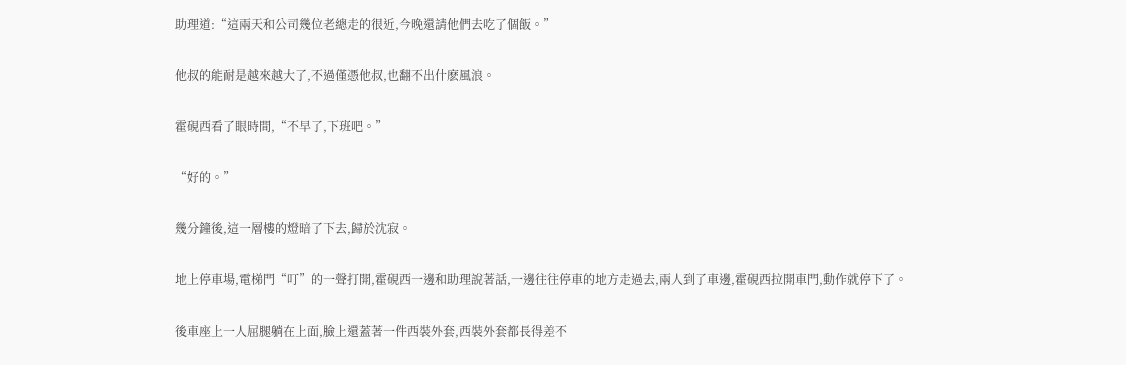助理道:“這兩天和公司幾位老總走的很近,今晚還請他們去吃了個飯。”

他叔的能耐是越來越大了,不過僅憑他叔,也翻不出什麽風浪。

霍硯西看了眼時間,“不早了,下班吧。”

“好的。”

幾分鐘後,這一層樓的燈暗了下去,歸於沈寂。

地上停車場,電梯門“叮”的一聲打開,霍硯西一邊和助理說著話,一邊往往停車的地方走過去,兩人到了車邊,霍硯西拉開車門,動作就停下了。

後車座上一人屈腿躺在上面,臉上還蓋著一件西裝外套,西裝外套都長得差不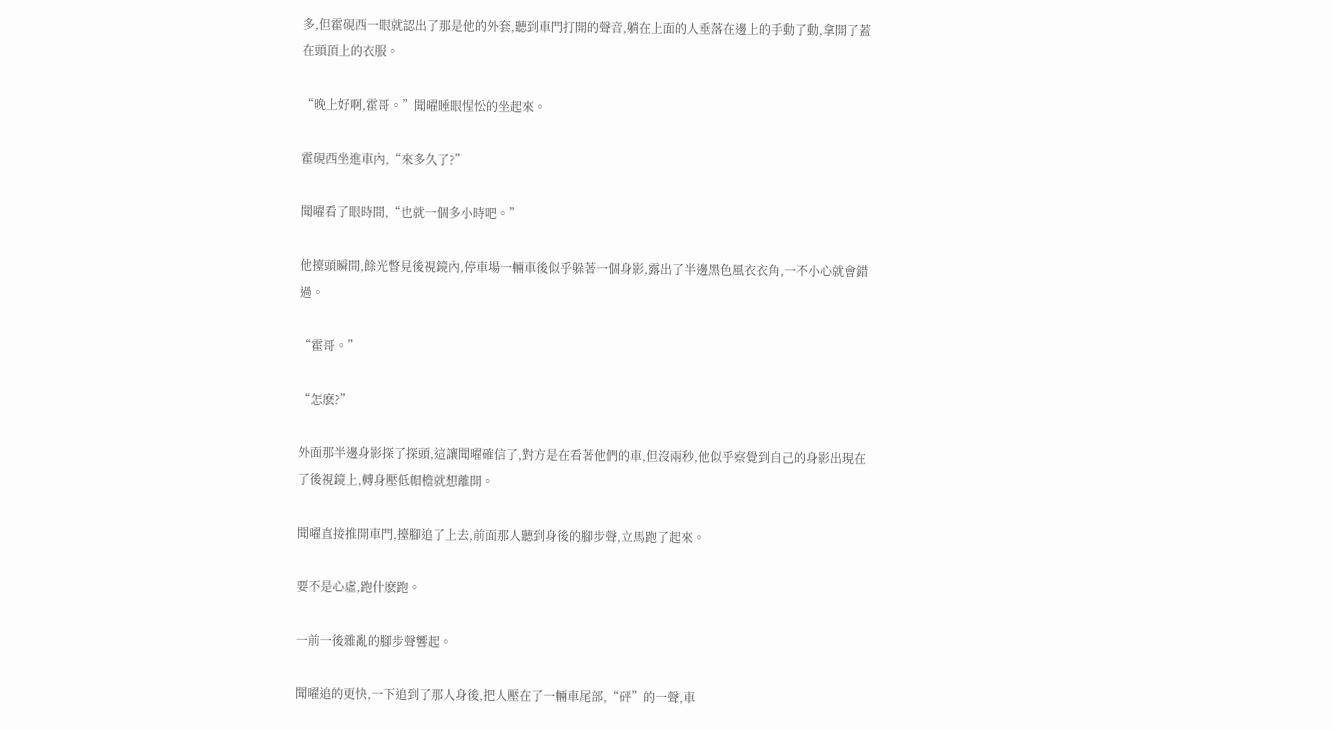多,但霍硯西一眼就認出了那是他的外套,聽到車門打開的聲音,躺在上面的人垂落在邊上的手動了動,拿開了蓋在頭頂上的衣服。

“晚上好啊,霍哥。”聞曜睡眼惺忪的坐起來。

霍硯西坐進車內,“來多久了?”

聞曜看了眼時間,“也就一個多小時吧。”

他擡頭瞬間,餘光瞥見後視鏡內,停車場一輛車後似乎躲著一個身影,露出了半邊黑色風衣衣角,一不小心就會錯過。

“霍哥。”

“怎麽?”

外面那半邊身影探了探頭,這讓聞曜確信了,對方是在看著他們的車,但沒兩秒,他似乎察覺到自己的身影出現在了後視鏡上,轉身壓低帽檐就想離開。

聞曜直接推開車門,擡腳追了上去,前面那人聽到身後的腳步聲,立馬跑了起來。

要不是心虛,跑什麽跑。

一前一後雜亂的腳步聲響起。

聞曜追的更快,一下追到了那人身後,把人壓在了一輛車尾部,“砰”的一聲,車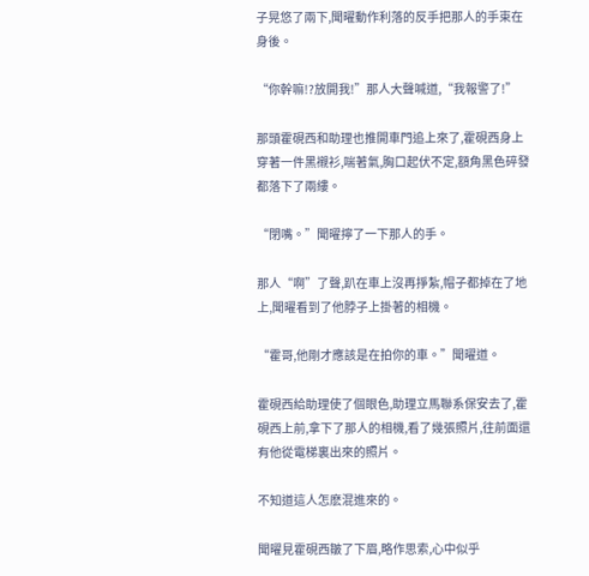子晃悠了兩下,聞曜動作利落的反手把那人的手束在身後。

“你幹嘛!?放開我!”那人大聲喊道,“我報警了!”

那頭霍硯西和助理也推開車門追上來了,霍硯西身上穿著一件黑襯衫,喘著氣,胸口起伏不定,額角黑色碎發都落下了兩縷。

“閉嘴。”聞曜擰了一下那人的手。

那人“啊”了聲,趴在車上沒再掙紮,帽子都掉在了地上,聞曜看到了他脖子上掛著的相機。

“霍哥,他剛才應該是在拍你的車。”聞曜道。

霍硯西給助理使了個眼色,助理立馬聯系保安去了,霍硯西上前,拿下了那人的相機,看了幾張照片,往前面還有他從電梯裏出來的照片。

不知道這人怎麽混進來的。

聞曜見霍硯西皺了下眉,略作思索,心中似乎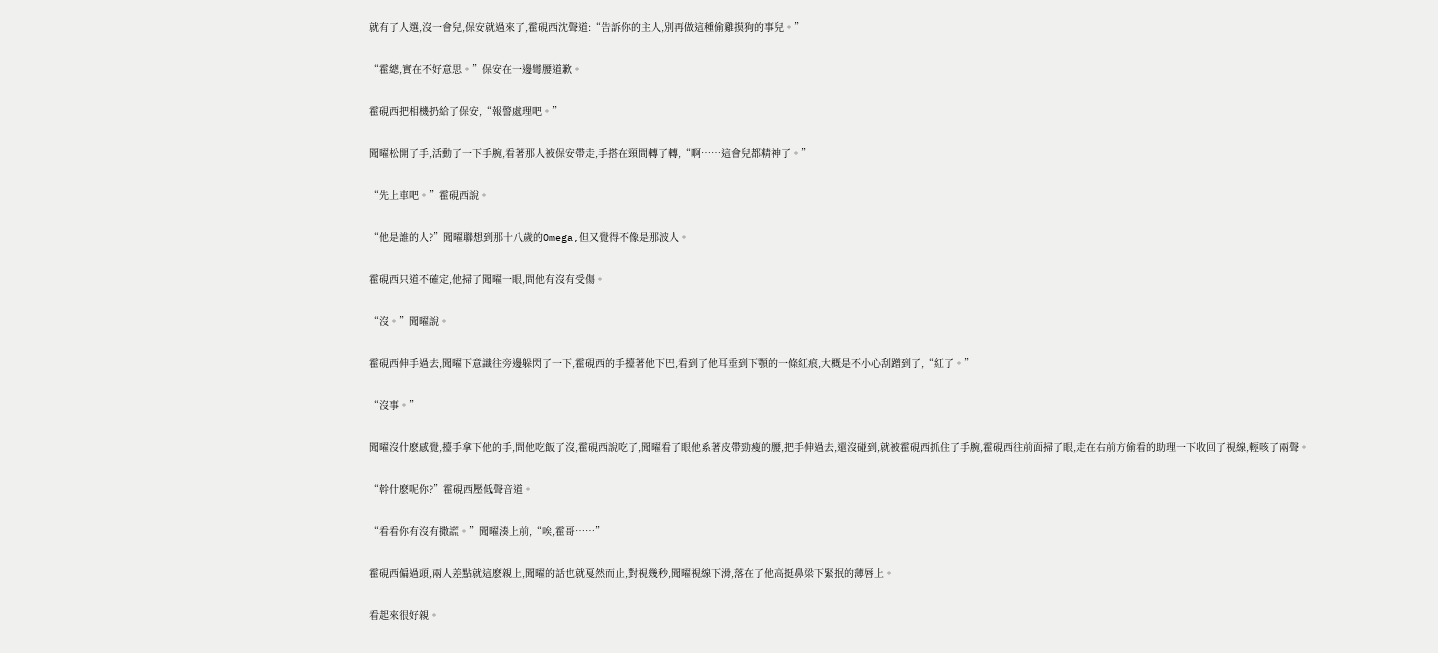就有了人選,沒一會兒,保安就過來了,霍硯西沈聲道:“告訴你的主人,別再做這種偷雞摸狗的事兒。”

“霍總,實在不好意思。”保安在一邊彎腰道歉。

霍硯西把相機扔給了保安,“報警處理吧。”

聞曜松開了手,活動了一下手腕,看著那人被保安帶走,手搭在頸間轉了轉,“啊……這會兒都精神了。”

“先上車吧。”霍硯西說。

“他是誰的人?”聞曜聯想到那十八歲的Omega,但又覺得不像是那波人。

霍硯西只道不確定,他掃了聞曜一眼,問他有沒有受傷。

“沒。”聞曜說。

霍硯西伸手過去,聞曜下意識往旁邊躲閃了一下,霍硯西的手擡著他下巴,看到了他耳垂到下顎的一條紅痕,大概是不小心刮蹭到了,“紅了。”

“沒事。”

聞曜沒什麽感覺,擡手拿下他的手,問他吃飯了沒,霍硯西說吃了,聞曜看了眼他系著皮帶勁瘦的腰,把手伸過去,還沒碰到,就被霍硯西抓住了手腕,霍硯西往前面掃了眼,走在右前方偷看的助理一下收回了視線,輕咳了兩聲。

“幹什麽呢你?”霍硯西壓低聲音道。

“看看你有沒有撒謊。”聞曜湊上前,“唉,霍哥……”

霍硯西偏過頭,兩人差點就這麽親上,聞曜的話也就戛然而止,對視幾秒,聞曜視線下滑,落在了他高挺鼻梁下緊抿的薄唇上。

看起來很好親。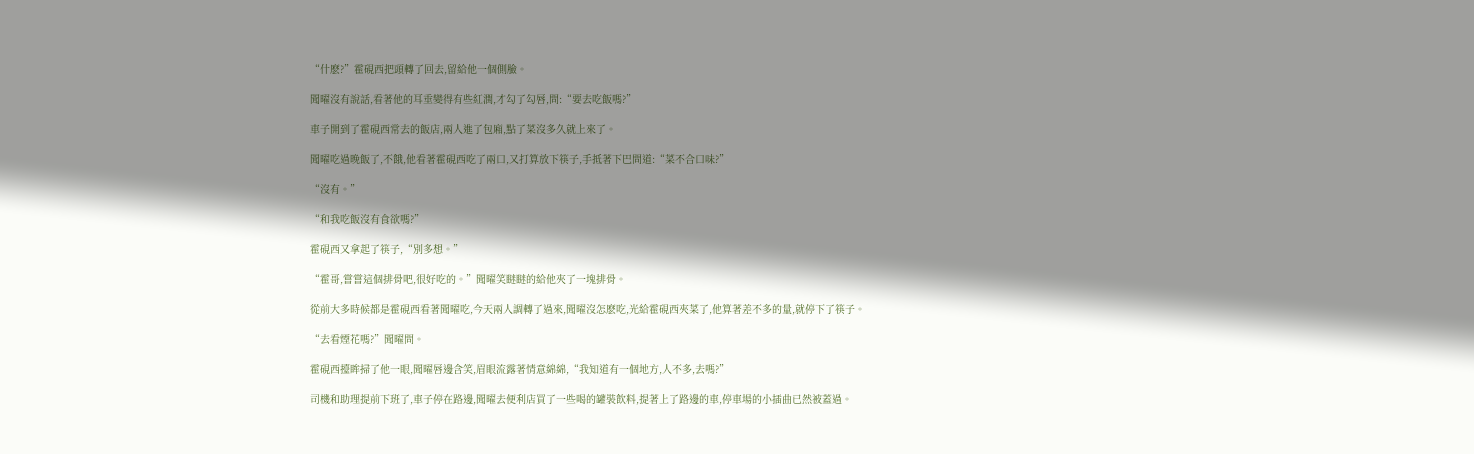“什麽?”霍硯西把頭轉了回去,留給他一個側臉。

聞曜沒有說話,看著他的耳垂變得有些紅潤,才勾了勾唇,問:“要去吃飯嗎?”

車子開到了霍硯西常去的飯店,兩人進了包廂,點了菜沒多久就上來了。

聞曜吃過晚飯了,不餓,他看著霍硯西吃了兩口,又打算放下筷子,手抵著下巴問道:“菜不合口味?”

“沒有。”

“和我吃飯沒有食欲嗎?”

霍硯西又拿起了筷子,“別多想。”

“霍哥,嘗嘗這個排骨吧,很好吃的。”聞曜笑瞇瞇的給他夾了一塊排骨。

從前大多時候都是霍硯西看著聞曜吃,今天兩人調轉了過來,聞曜沒怎麽吃,光給霍硯西夾菜了,他算著差不多的量,就停下了筷子。

“去看煙花嗎?”聞曜問。

霍硯西擡眸掃了他一眼,聞曜唇邊含笑,眉眼流露著情意綿綿,“我知道有一個地方,人不多,去嗎?”

司機和助理提前下班了,車子停在路邊,聞曜去便利店買了一些喝的罐裝飲料,提著上了路邊的車,停車場的小插曲已然被蓋過。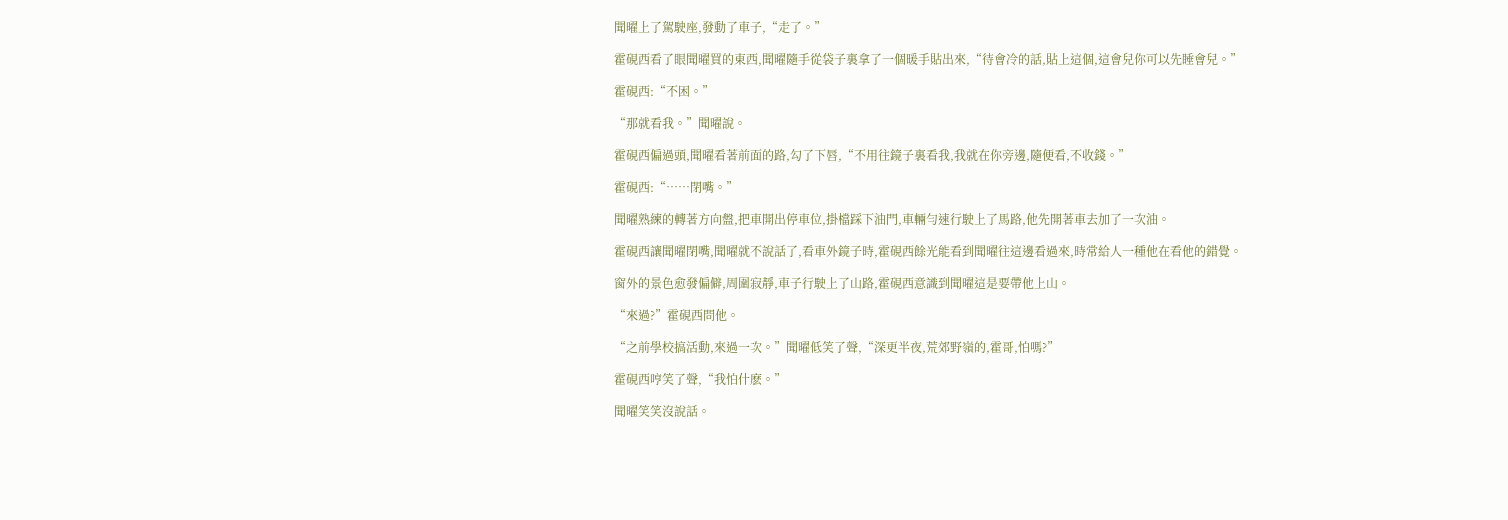聞曜上了駕駛座,發動了車子,“走了。”

霍硯西看了眼聞曜買的東西,聞曜隨手從袋子裏拿了一個暖手貼出來,“待會冷的話,貼上這個,這會兒你可以先睡會兒。”

霍硯西:“不困。”

“那就看我。”聞曜說。

霍硯西偏過頭,聞曜看著前面的路,勾了下唇,“不用往鏡子裏看我,我就在你旁邊,隨便看,不收錢。”

霍硯西:“……閉嘴。”

聞曜熟練的轉著方向盤,把車開出停車位,掛檔踩下油門,車輛勻速行駛上了馬路,他先開著車去加了一次油。

霍硯西讓聞曜閉嘴,聞曜就不說話了,看車外鏡子時,霍硯西餘光能看到聞曜往這邊看過來,時常給人一種他在看他的錯覺。

窗外的景色愈發偏僻,周圍寂靜,車子行駛上了山路,霍硯西意識到聞曜這是要帶他上山。

“來過?”霍硯西問他。

“之前學校搞活動,來過一次。”聞曜低笑了聲,“深更半夜,荒郊野嶺的,霍哥,怕嗎?”

霍硯西哼笑了聲,“我怕什麽。”

聞曜笑笑沒說話。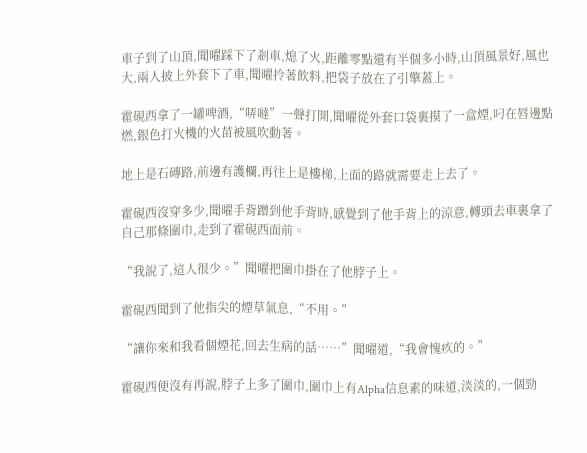車子到了山頂,聞曜踩下了剎車,熄了火,距離零點還有半個多小時,山頂風景好,風也大,兩人披上外套下了車,聞曜拎著飲料,把袋子放在了引擎蓋上。

霍硯西拿了一罐啤酒,“哢噠”一聲打開,聞曜從外套口袋裏摸了一盒煙,叼在唇邊點燃,銀色打火機的火苗被風吹動著。

地上是石磚路,前邊有護欄,再往上是樓梯,上面的路就需要走上去了。

霍硯西沒穿多少,聞曜手背蹭到他手背時,感覺到了他手背上的涼意,轉頭去車裏拿了自己那條圍巾,走到了霍硯西面前。

“我說了,這人很少。”聞曜把圍巾掛在了他脖子上。

霍硯西聞到了他指尖的煙草氣息,“不用。”

“讓你來和我看個煙花,回去生病的話……”聞曜道,“我會愧疚的。”

霍硯西便沒有再說,脖子上多了圍巾,圍巾上有Alpha信息素的味道,淡淡的,一個勁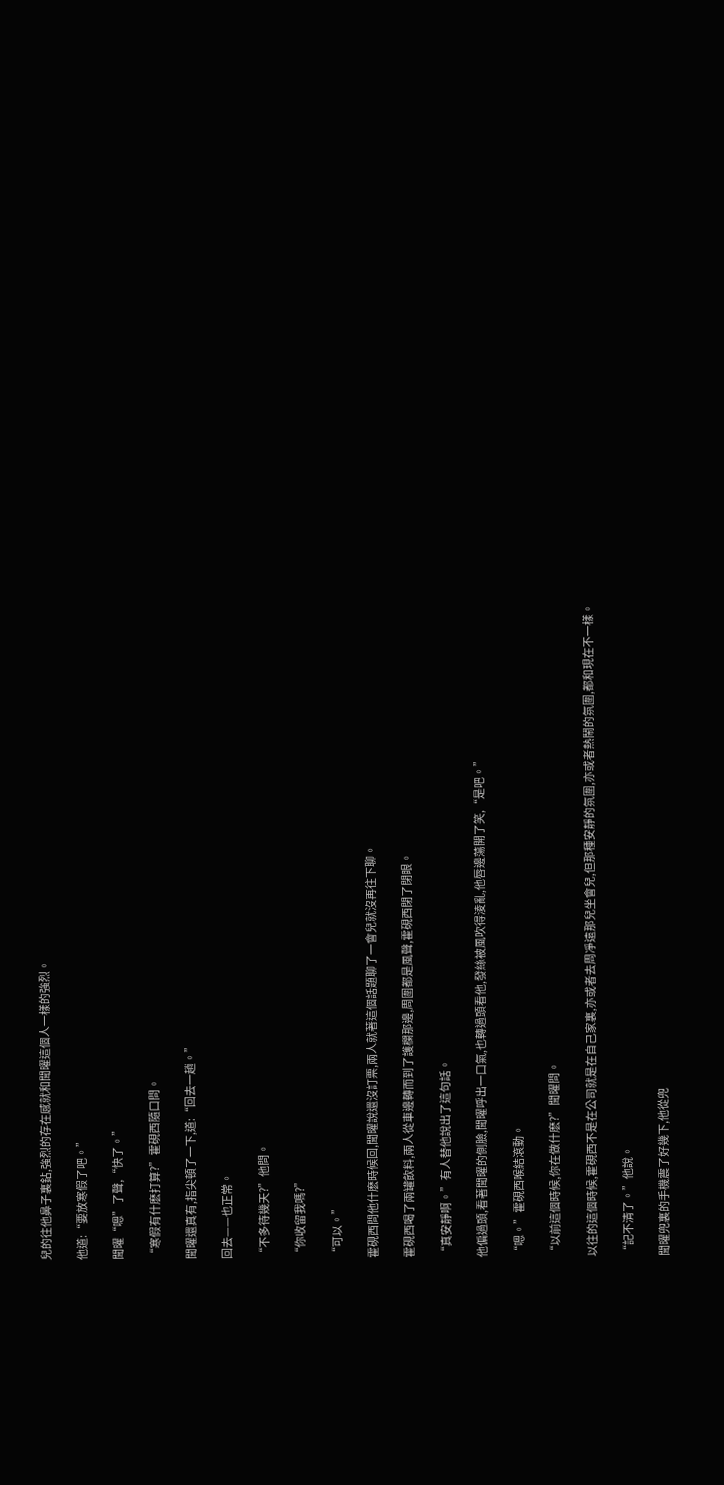兒的往他鼻子裏鉆,強烈的存在感就和聞曜這個人一樣的強烈。

他道:“要放寒假了吧。”

聞曜“嗯”了聲,“快了。”

“寒假有什麽打算?”霍硯西隨口問。

聞曜還真有,指尖頓了一下,道:“回去一趟。”

回去——也正常。

“不多待幾天?”他問。

“你收留我嗎?”

“可以。”

霍硯西問他什麽時候回,聞曜說還沒訂票,兩人就著這個話題聊了一會兒就沒再往下聊。

霍硯西喝了兩罐飲料,兩人從車邊轉而到了護欄那邊,周圍都是風聲,霍硯西閉了閉眼。

“真安靜啊。”有人替他說出了這句話。

他偏過頭,看著聞曜的側臉,聞曜呼出一口氣,也轉過頭看他,發絲被風吹得淩亂,他唇邊蕩開了笑,“是吧。”

“嗯。”霍硯西喉結滾動。

“以前這個時候,你在做什麽?”聞曜問。

以往的這個時候,霍硯西不是在公司就是在自己家裏,亦或者去周凈遠那兒坐會兒,但那種安靜的氛圍,亦或者熱鬧的氛圍,都和現在不一樣。

“記不清了。”他說。

聞曜兜裏的手機震了好幾下,他從兜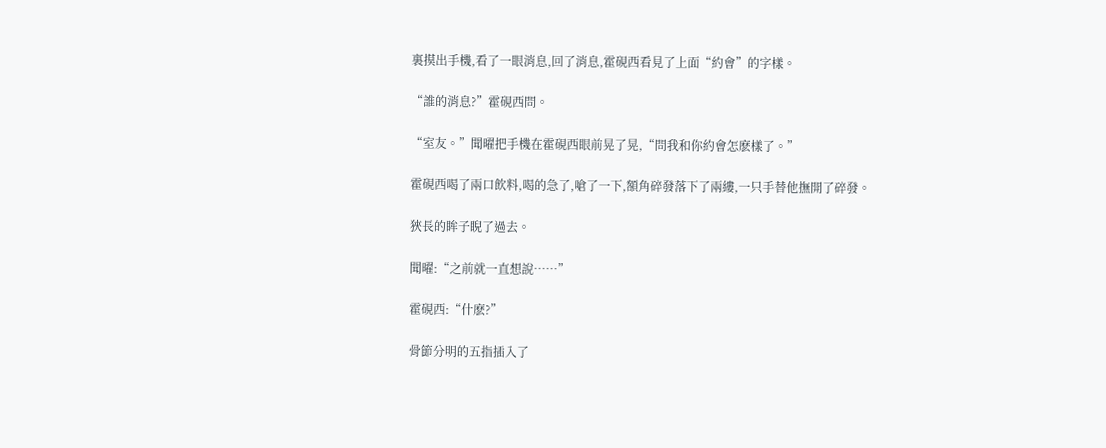裏摸出手機,看了一眼消息,回了消息,霍硯西看見了上面“約會”的字樣。

“誰的消息?”霍硯西問。

“室友。”聞曜把手機在霍硯西眼前晃了晃,“問我和你約會怎麽樣了。”

霍硯西喝了兩口飲料,喝的急了,嗆了一下,額角碎發落下了兩縷,一只手替他撫開了碎發。

狹長的眸子睨了過去。

聞曜:“之前就一直想說……”

霍硯西:“什麽?”

骨節分明的五指插入了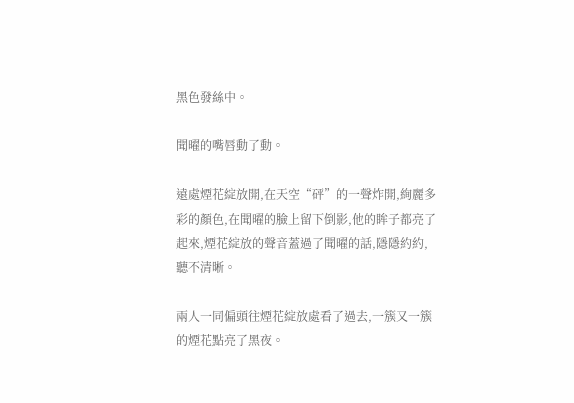黑色發絲中。

聞曜的嘴唇動了動。

遠處煙花綻放開,在天空“砰”的一聲炸開,絢麗多彩的顏色,在聞曜的臉上留下倒影,他的眸子都亮了起來,煙花綻放的聲音蓋過了聞曜的話,隱隱約約,聽不清晰。

兩人一同偏頭往煙花綻放處看了過去,一簇又一簇的煙花點亮了黑夜。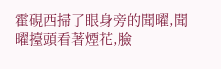霍硯西掃了眼身旁的聞曜,聞曜擡頭看著煙花,臉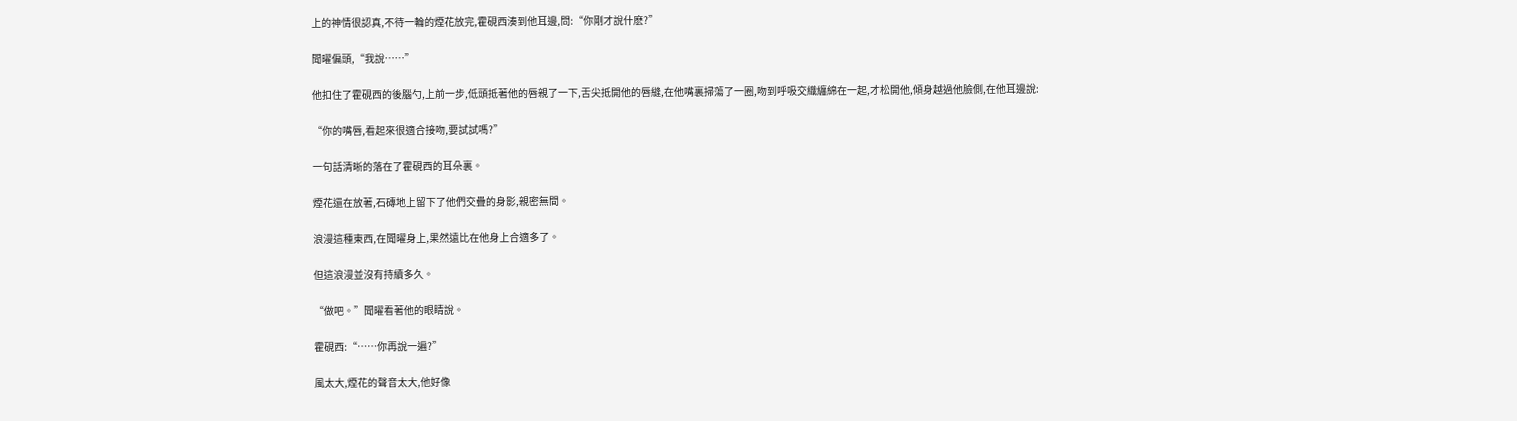上的神情很認真,不待一輪的煙花放完,霍硯西湊到他耳邊,問:“你剛才說什麽?”

聞曜偏頭,“我說……”

他扣住了霍硯西的後腦勺,上前一步,低頭抵著他的唇親了一下,舌尖抵開他的唇縫,在他嘴裏掃蕩了一圈,吻到呼吸交織纏綿在一起,才松開他,傾身越過他臉側,在他耳邊說:

“你的嘴唇,看起來很適合接吻,要試試嗎?”

一句話清晰的落在了霍硯西的耳朵裏。

煙花還在放著,石磚地上留下了他們交疊的身影,親密無間。

浪漫這種東西,在聞曜身上,果然遠比在他身上合適多了。

但這浪漫並沒有持續多久。

“做吧。”聞曜看著他的眼睛說。

霍硯西:“……你再說一遍?”

風太大,煙花的聲音太大,他好像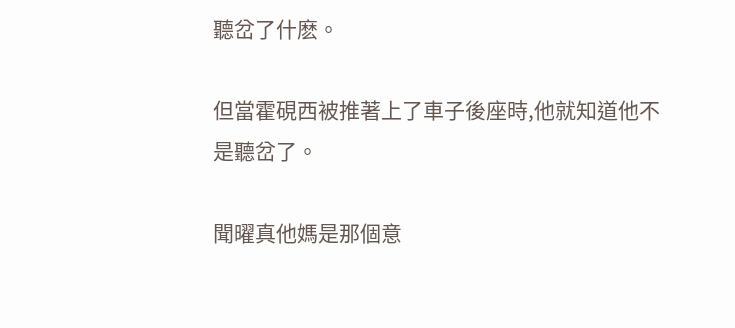聽岔了什麽。

但當霍硯西被推著上了車子後座時,他就知道他不是聽岔了。

聞曜真他媽是那個意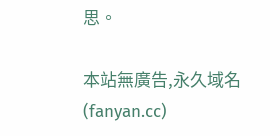思。

本站無廣告,永久域名(fanyan.cc)